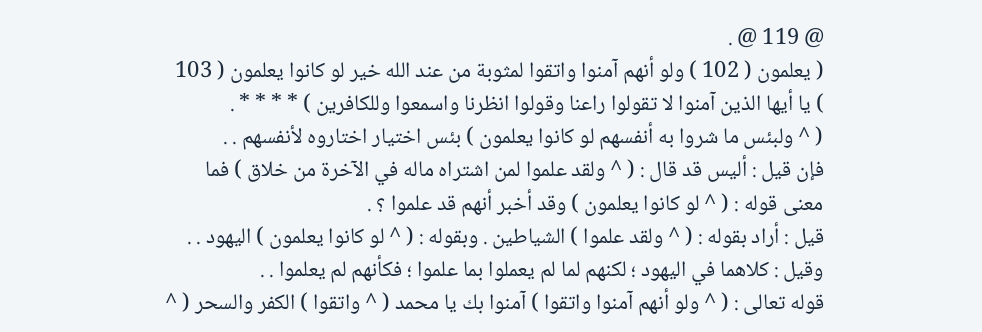@ 119 @ .
( يعلمون ( 102 ) ولو أنهم آمنوا واتقوا لمثوبة من عند الله خير لو كانوا يعلمون ( 103 ) يا أيها الذين آمنوا لا تقولوا راعنا وقولوا انظرنا واسمعوا وللكافرين ) * * * * .
( ^ ولبئس ما شروا به أنفسهم لو كانوا يعلمون ) بئس اختيار اختاروه لأنفسهم . .
فإن قيل : أليس قد قال : ( ^ ولقد علموا لمن اشتراه ماله في الآخرة من خلاق ) فما معنى قوله : ( ^ لو كانوا يعلمون ) وقد أخبر أنهم قد علموا ؟ .
قيل : أراد بقوله : ( ^ ولقد علموا ) الشياطين . وبقوله : ( ^ لو كانوا يعلمون ) اليهود . .
وقيل : كلاهما في اليهود ؛ لكنهم لما لم يعملوا بما علموا ؛ فكأنهم لم يعلموا . .
قوله تعالى : ( ^ ولو أنهم آمنوا واتقوا ) آمنوا بك يا محمد ( ^ واتقوا ) الكفر والسحر ( ^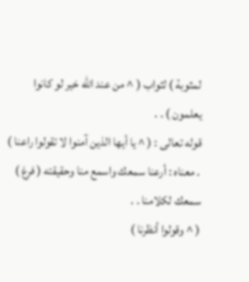لمثوبة ) لثواب ( ^ من عند الله خير لو كانوا يعلمون ) . .
قوله تعالى : ( ^ يا أيها الذين آمنوا لا تقولوا راعنا ) . معناه : أرعنا سمعك واسمع منا وحقيقته ( فرغ ) سمعك لكلامنا . .
( ^ وقولوا أنظرنا )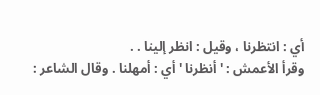أي : انتظرنا ، وقيل : انظر إلينا . .
وقرأ الأعمش : ' أنظرنا ' أي : أمهلنا . وقال الشاعر :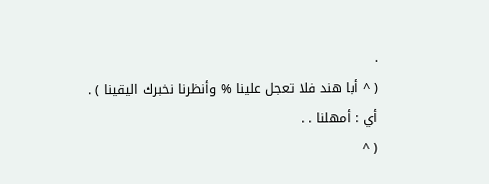.
( ^ أبا هند فلا تعجل علينا % وأنظرنا نخبرك اليقينا ) .
أي : أمهلنا . .
( ^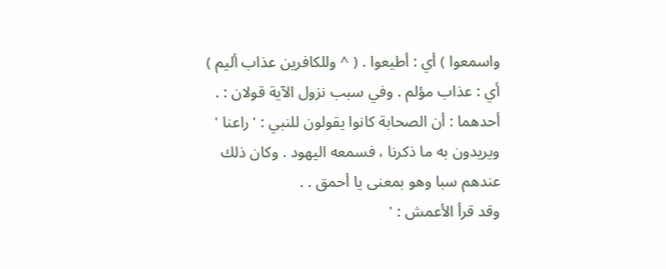واسمعوا ) أي : أطيعوا . ( ^ وللكافرين عذاب أليم ) أي : عذاب مؤلم . وفي سبب نزول الآية قولان : .
أحدهما : أن الصحابة كانوا يقولون للنبي : ' راعنا ' ويريدون به ما ذكرنا ، فسمعه اليهود . وكان ذلك عندهم سبا وهو بمعنى يا أحمق . .
وقد قرأ الأعمش : '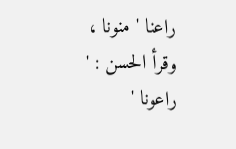راعنا ' منونا ، وقرأ الحسن : ' راعونا '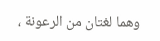وهما لغتان من الرعونة ،